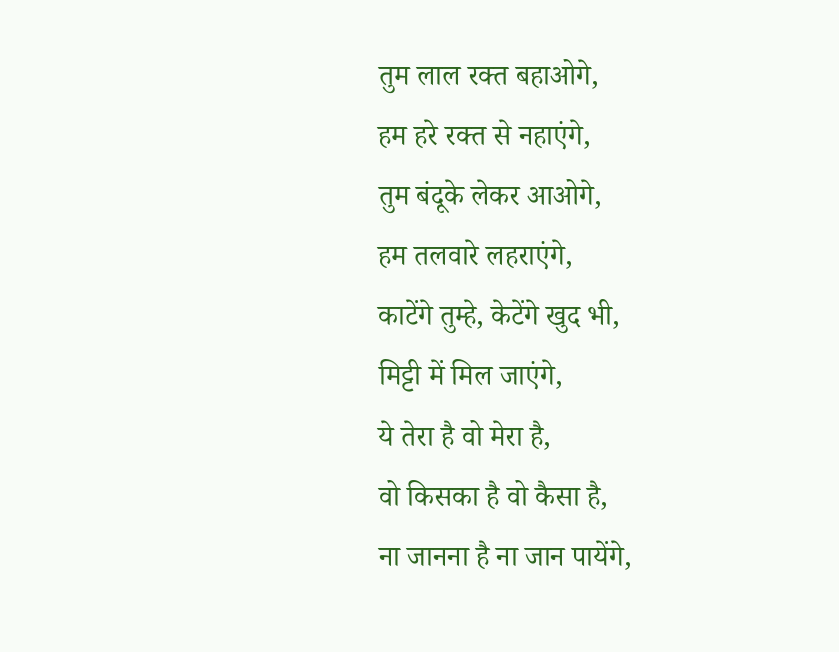तुम लाल रक्त बहाओगे,
हम हरे रक्त से नहाएंगे,
तुम बंदूके लेकर आओगे,
हम तलवारे लहराएंगे,
काटेंगे तुम्हे, केटेंगे खुद भी,
मिट्टी में मिल जाएंगे,
ये तेरा है वो मेरा है,
वो किसका है वो कैसा है,
ना जानना है ना जान पायेंगे,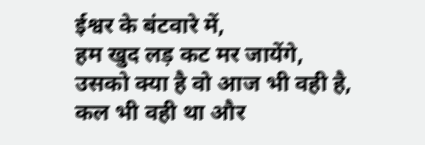ईश्वर के बंटवारे में,
हम खुद लड़ कट मर जायेंगे,
उसको क्या है वो आज भी वही है,
कल भी वही था और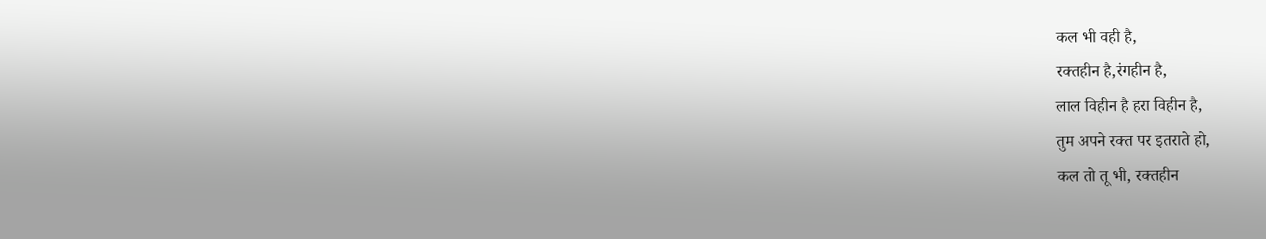कल भी वही है,
रक्तहीन है,रंगहीन है,
लाल विहीन है हरा विहीन है,
तुम अपने रक्त पर इतराते हो,
कल तो तू भी, रक्तहीन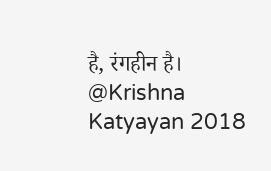है, रंगहीन है।
@Krishna Katyayan 2018